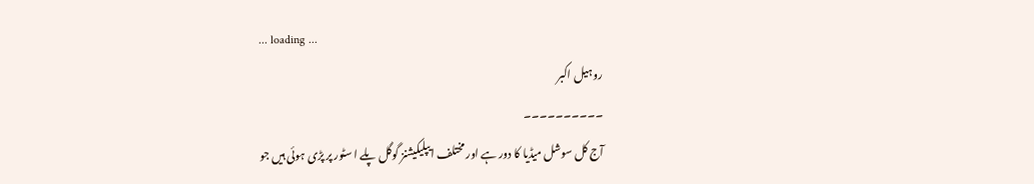... loading ...
روہیل اکبر
۔۔۔۔۔۔۔۔۔۔
آج کل سوشل میڈیا کا دور ہے اور مختلف ایپلیکیشنز گوگل پلے ا سٹور پر پڑی ہوئی ہیں جو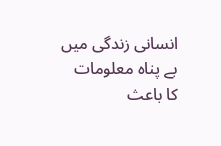انسانی زندگی میں بے پناہ معلومات کا باعث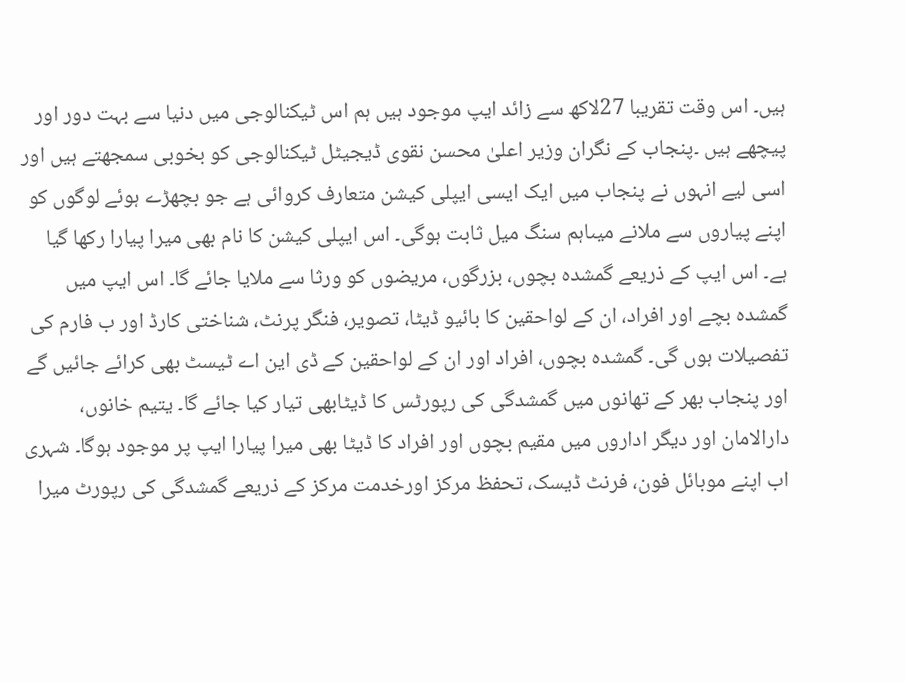ہیں۔ اس وقت تقریبا 27لاکھ سے زائد ایپ موجود ہیں ہم اس ٹیکنالوجی میں دنیا سے بہت دور اور پیچھے ہیں ۔پنجاب کے نگران وزیر اعلیٰ محسن نقوی ڈیجیٹل ٹیکنالوجی کو بخوبی سمجھتے ہیں اور اسی لیے انہوں نے پنجاب میں ایک ایسی ایپلی کیشن متعارف کروائی ہے جو بچھڑے ہوئے لوگوں کو اپنے پیاروں سے ملانے میںاہم سنگ میل ثابت ہوگی۔ اس ایپلی کیشن کا نام بھی میرا پیارا رکھا گیا ہے۔ اس ایپ کے ذریعے گمشدہ بچوں، بزرگوں، مریضوں کو ورثا سے ملایا جائے گا۔ اس ایپ میں گمشدہ بچے اور افراد، ان کے لواحقین کا بائیو ڈیٹا، تصویر، فنگر پرنٹ، شناختی کارڈ اور ب فارم کی تفصیلات ہوں گی۔ گمشدہ بچوں، افراد اور ان کے لواحقین کے ڈی این اے ٹیسٹ بھی کرائے جائیں گے اور پنجاب بھر کے تھانوں میں گمشدگی کی رپورٹس کا ڈیٹابھی تیار کیا جائے گا۔ یتیم خانوں، دارالامان اور دیگر اداروں میں مقیم بچوں اور افراد کا ڈیٹا بھی میرا پیارا ایپ پر موجود ہوگا۔ شہری اب اپنے موبائل فون، فرنٹ ڈیسک، تحفظ مرکز اورخدمت مرکز کے ذریعے گمشدگی کی رپورٹ میرا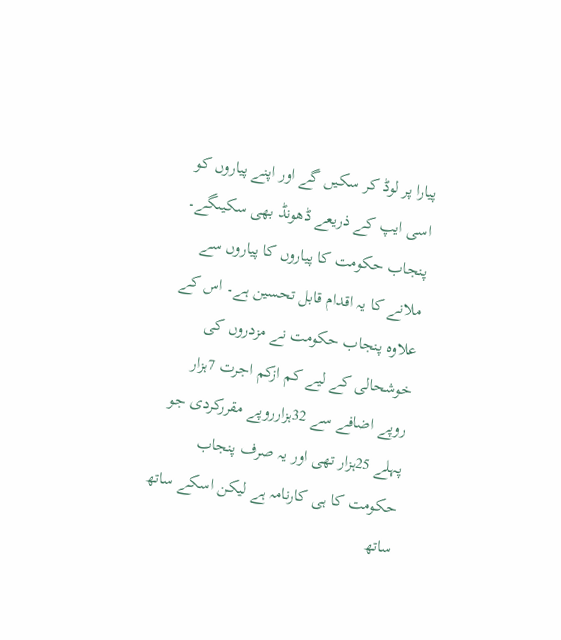پیارا پر لوڈ کر سکیں گے اور اپنے پیاروں کو اسی ایپ کے ذریعے ڈھونڈ بھی سکیںگے۔ پنجاب حکومت کا پیاروں کا پیاروں سے ملانے کا یہ اقدام قابل تحسین ہے۔ اس کے علاوہ پنجاب حکومت نے مزدروں کی خوشحالی کے لیے کم ازکم اجرت 7ہزار روپے اضافے سے 32ہزارروپے مقررکردی جو پہلے 25ہزار تھی اور یہ صرف پنجاب حکومت کا ہی کارنامہ ہے لیکن اسکے ساتھ ساتھ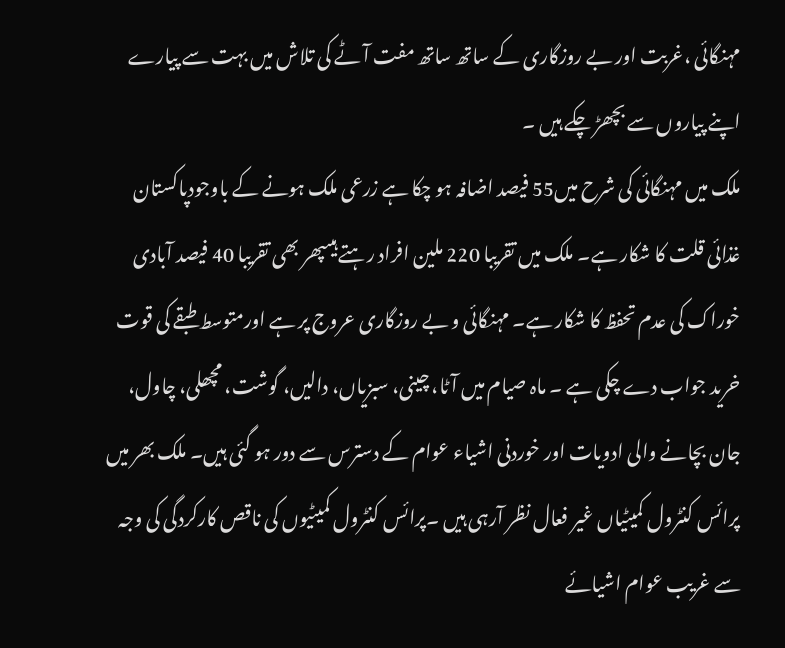مہنگائی ،غربت اور بے روزگاری کے ساتھ ساتھ مفت آٹے کی تلاش میں بہت سے پیارے اپنے پیاروں سے بچھڑ چکے ہیں ۔
ملک میں مہنگائی کی شرح میں55 فیصد اضافہ ہو چکا ہے زرعی ملک ہونے کے باوجودپاکستان غذائی قلت کا شکار ہے۔ ملک میں تقریبا 220 ملین افراد رہتے ہیںپھر بھی تقریبا 40 فیصد آبادی خوراک کی عدم تحفظ کا شکار ہے۔ مہنگائی و بے روزگاری عروج پر ہے اورمتوسط طبقے کی قوت خرید جواب دے چکی ہے ۔ ماہ صیام میں آٹا، چینی، سبزیاں، دالیں، گوشت، مچھلی، چاول، جان بچانے والی ادویات اور خوردنی اشیاء عوام کے دسترس سے دور ہو گئی ہیں۔ ملک بھر میں پرائس کنٹرول کمیٹیاں غیر فعال نظر آرہی ہیں ۔پرائس کنٹرول کمیٹیوں کی ناقص کارکردگی کی وجہ سے غریب عوام اشیائے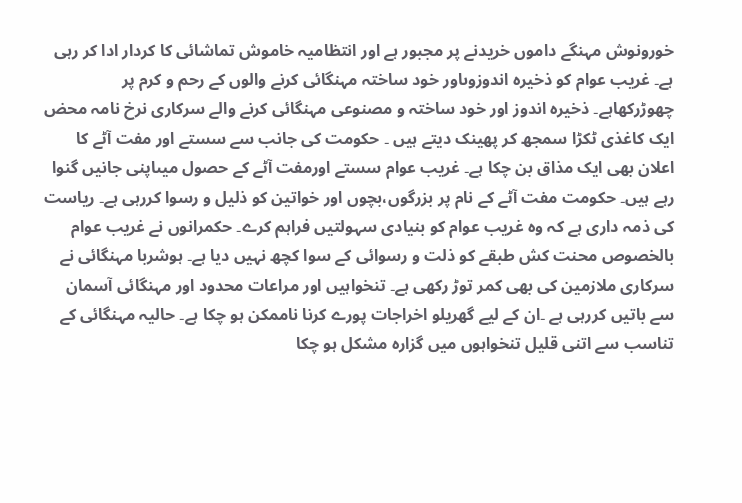خورونوش مہنگے داموں خریدنے پر مجبور ہے اور انتظامیہ خاموش تماشائی کا کردار ادا کر رہی ہے۔ غریب عوام کو ذخیرہ اندوزوںاور خود ساختہ مہنگائی کرنے والوں کے رحم و کرم پر چھوڑرکھاہے۔ ذخیرہ اندوز اور خود ساختہ و مصنوعی مہنگائی کرنے والے سرکاری نرخ نامہ محض ایک کاغذی ٹکڑا سمجھ کر پھینک دیتے ہیں ۔ حکومت کی جانب سے سستے اور مفت آٹے کا اعلان بھی ایک مذاق بن چکا ہے۔ غریب عوام سستے اورمفت آٹے کے حصول میںاپنی جانیں گنوا رہے ہیں۔ حکومت مفت آٹے کے نام پر بزرگوں،بچوں اور خواتین کو ذلیل و رسوا کررہی ہے۔ ریاست کی ذمہ داری ہے کہ وہ غریب عوام کو بنیادی سہولتیں فراہم کرے۔ حکمرانوں نے غریب عوام بالخصوص محنت کش طبقے کو ذلت و رسوائی کے سوا کچھ نہیں دیا ہے۔ ہوشربا مہنگائی نے سرکاری ملازمین کی بھی کمر توڑ رکھی ہے۔ تنخواہیں اور مراعات محدود اور مہنگائی آسمان سے باتیں کررہی ہے ۔ان کے لیے گھریلو اخراجات پورے کرنا ناممکن ہو چکا ہے۔ حالیہ مہنگائی کے تناسب سے اتنی قلیل تنخواہوں میں گزارہ مشکل ہو چکا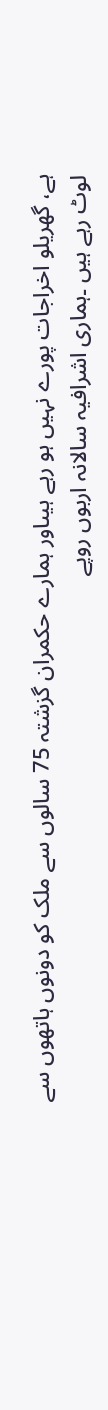ہے، گھریلو اخراجات پورے نہیں ہو رہے ہیںاور ہمارے حکمران گزشتہ 75 سالوں سے ملک کو دونوں ہاتھوں سے لوٹ رہے ہیں ۔ہماری اشرافیہ سالانہ اربوں روپے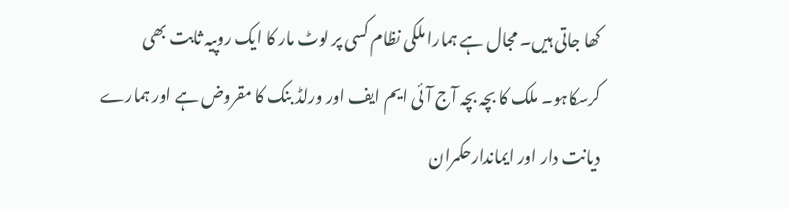کھا جاتی ہیں۔ مجال ہے ہمارا ملکی نظام کسی پر لوٹ مار کا ایک روپیہ ثابت بھی کرسکاہو۔ ملک کا بچہ بچہ آج آئی ایم ایف اور ورلڈ بنک کا مقروض ہے اور ہمارے دیانت دار اور ایماندارحکمران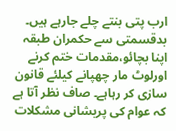ارب پتی بنتے چلے جارہے ہیں۔ بدقسمتی سے حکمران طبقہ اپنا بچائو،مقدمات ختم کرنے اورلوٹ مار چھپانے کیلئے قانون سازی کر رہاہے۔ صاف نظر آتا ہے کہ عوام کی پریشانی مشکلات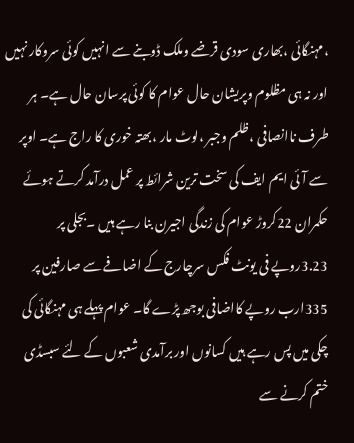،مہنگائی ،بھاری سودی قرضے وملک ڈوبنے سے انہیں کوئی سروکار نہیں اور نہ ہی مظلوم وپریشان حال عوام کا کوئی پرسان حال ہے۔ ہر طرف ناانصافی ،ظلم وجبر ،لوٹ مار ،بھتہ خوری کا راج ہے۔ اوپر سے آئی ایم ایف کی سخت ترین شرائط پر عمل درآمد کرتے ہوئے حکمران 22کروڑ عوام کی زندگی اجیرن بنا رہے ہیں ۔بجلی پر 3.23روپے فی یونٹ فکس سرچارج کے اضافے سے صارفین پر 335ارب روپے کااضافی بوجھ پڑے گا۔ عوام پہلے ہی مہنگائی کی چکی میں پس رہے ہیں کسانوں اور برآمدی شعبوں کے لئے سبسڈی ختم کرنے سے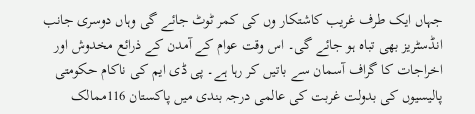جہاں ایک طرف غریب کاشتکار وں کی کمر ٹوٹ جائے گی وہاں دوسری جانب انڈسٹریز بھی تباہ ہو جائے گی۔ اس وقت عوام کے آمدن کے ذرائع مخدوش اور اخراجات کا گراف آسمان سے باتیں کر رہا ہے۔ پی ڈی ایم کی ناکام حکومتی پالیسیوں کی بدولت غربت کی عالمی درجہ بندی میں پاکستان 116ممالک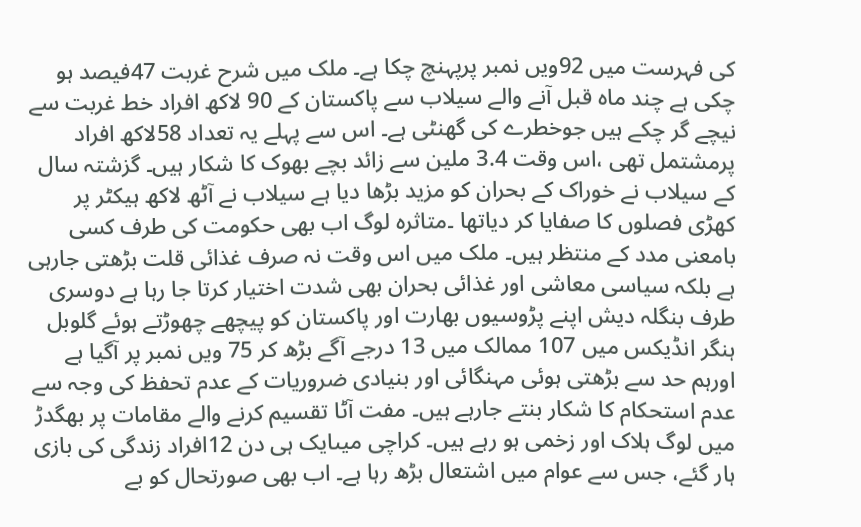کی فہرست میں 92ویں نمبر پرپہنچ چکا ہے۔ ملک میں شرح غربت 47فیصد ہو چکی ہے چند ماہ قبل آنے والے سیلاب سے پاکستان کے 90 لاکھ افراد خط غربت سے نیچے گر چکے ہیں جوخطرے کی گھنٹی ہے۔ اس سے پہلے یہ تعداد 58لاکھ افراد پرمشتمل تھی ،اس وقت 3.4 ملین سے زائد بچے بھوک کا شکار ہیں۔ گزشتہ سال کے سیلاب نے خوراک کے بحران کو مزید بڑھا دیا ہے سیلاب نے آٹھ لاکھ ہیکٹر پر کھڑی فصلوں کا صفایا کر دیاتھا ۔متاثرہ لوگ اب بھی حکومت کی طرف کسی بامعنی مدد کے منتظر ہیں۔ ملک میں اس وقت نہ صرف غذائی قلت بڑھتی جارہی ہے بلکہ سیاسی معاشی اور غذائی بحران بھی شدت اختیار کرتا جا رہا ہے دوسری طرف بنگلہ دیش اپنے پڑوسیوں بھارت اور پاکستان کو پیچھے چھوڑتے ہوئے گلوبل ہنگر انڈیکس میں 107 ممالک میں 13 درجے آگے بڑھ کر 75 ویں نمبر پر آگیا ہے اورہم حد سے بڑھتی ہوئی مہنگائی اور بنیادی ضروریات کے عدم تحفظ کی وجہ سے عدم استحکام کا شکار بنتے جارہے ہیں۔ مفت آٹا تقسیم کرنے والے مقامات پر بھگدڑ میں لوگ ہلاک اور زخمی ہو رہے ہیں۔ کراچی میںایک ہی دن 12افراد زندگی کی بازی ہار گئے، جس سے عوام میں اشتعال بڑھ رہا ہے۔ اب بھی صورتحال کو بے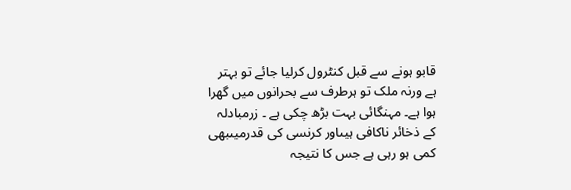قابو ہونے سے قبل کنٹرول کرلیا جائے تو بہتر ہے ورنہ ملک تو ہرطرف سے بحرانوں میں گھرا ہوا ہے۔ مہنگائی بہت بڑھ چکی ہے ۔ زرمبادلہ کے ذخائر ناکافی ہیںاور کرنسی کی قدرمیںبھی کمی ہو رہی ہے جس کا نتیجہ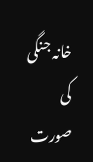خانہ جنگی کی صورت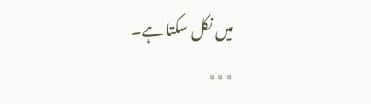میں نکل سکتا ہے۔
٭٭٭